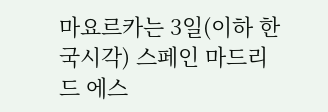마요르카는 3일(이하 한국시각) 스페인 마드리드 에스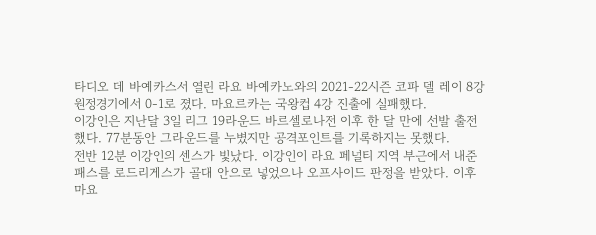타디오 데 바예카스서 열린 라요 바예카노와의 2021-22시즌 코파 델 레이 8강 원정경기에서 0-1로 졌다. 마요르카는 국왕컵 4강 진출에 실패했다.
이강인은 지난달 3일 리그 19라운드 바르셀로나전 이후 한 달 만에 선발 출전했다. 77분동안 그라운드를 누볐지만 공격포인트를 기록하지는 못했다.
전반 12분 이강인의 센스가 빛났다. 이강인이 라요 페널티 지역 부근에서 내준 패스를 로드리게스가 골대 안으로 넣었으나 오프사이드 판정을 받았다. 이후 마요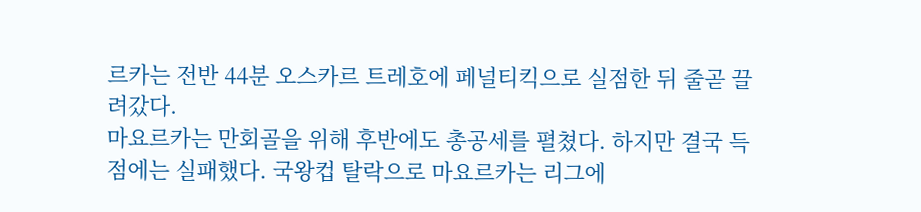르카는 전반 44분 오스카르 트레호에 페널티킥으로 실점한 뒤 줄곧 끌려갔다.
마요르카는 만회골을 위해 후반에도 총공세를 펼쳤다. 하지만 결국 득점에는 실패했다. 국왕컵 탈락으로 마요르카는 리그에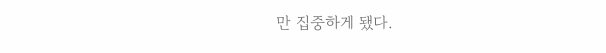만 집중하게 됐다.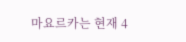마요르카는 현재 4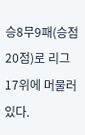승8무9패(승점 20점)로 리그 17위에 머물러 있다.